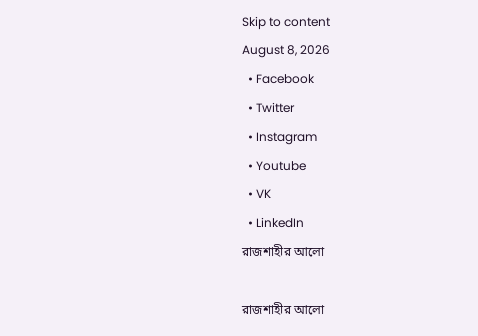Skip to content
August 8, 2026
  • Facebook
  • Twitter
  • Instagram
  • Youtube
  • VK
  • LinkedIn
রাজশাহীর আলো

রাজশাহীর আলো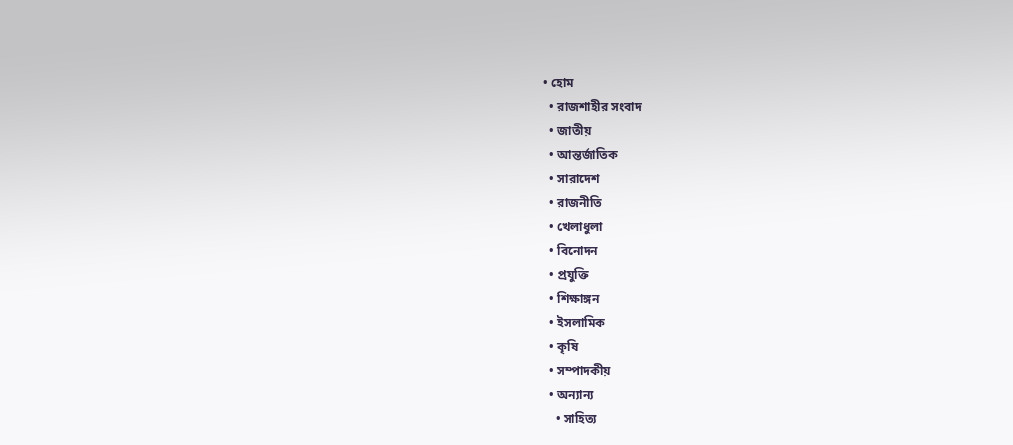• হোম
  • রাজশাহীর সংবাদ
  • জাতীয়
  • আন্তর্জাতিক
  • সারাদেশ
  • রাজনীতি
  • খেলাধুলা
  • বিনোদন
  • প্রযুক্তি
  • শিক্ষাঙ্গন
  • ইসলামিক
  • কৃষি
  • সম্পাদকীয়
  • অন্যান্য
    • সাহিত্য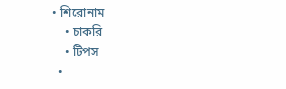• শিরোনাম
    • চাকরি
    • টিপস
  •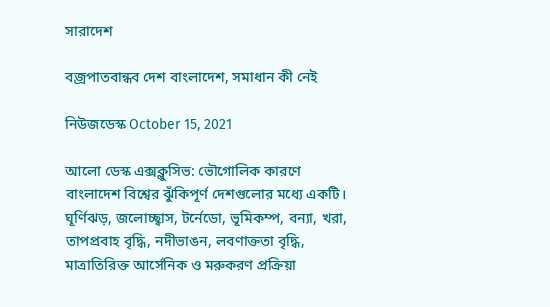সারাদেশ

বজ্রপাতবান্ধব দেশ বাংলাদেশ, সমাধান কী নেই

নিউজডেস্ক October 15, 2021

আলো ডেস্ক এক্সক্লুসিভ: ভৌগোলিক কারণে বাংলাদেশ বিশ্বের ঝুঁকিপূর্ণ দেশগুলোর মধ্যে একটি। ঘূর্ণিঝড়, জলোচ্ছ্বাস, টর্নেডো, ভূমিকম্প, বন্যা, খরা, তাপপ্রবাহ বৃদ্ধি, নদীভাঙন, লবণাক্ততা বৃদ্ধি, মাত্রাতিরিক্ত আর্সেনিক ও মরুকরণ প্রক্রিয়া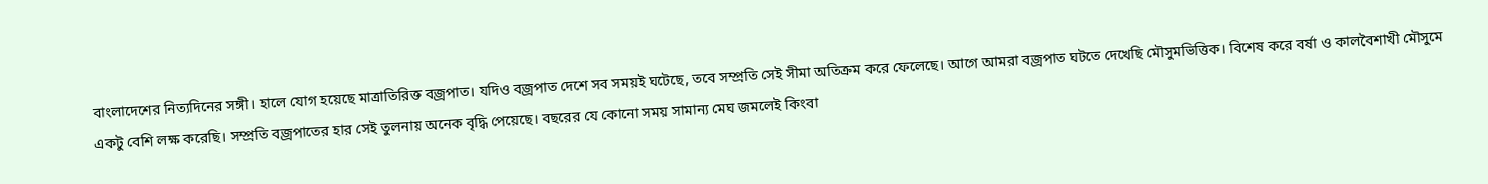বাংলাদেশের নিত্যদিনের সঙ্গী। হালে যোগ হয়েছে মাত্রাতিরিক্ত বজ্রপাত। যদিও বজ্রপাত দেশে সব সময়ই ঘটেছে, তবে সম্প্রতি সেই সীমা অতিক্রম করে ফেলেছে। আগে আমরা বজ্রপাত ঘটতে দেখেছি মৌসুমভিত্তিক। বিশেষ করে বর্ষা ও কালবৈশাখী মৌসুমে একটু বেশি লক্ষ করেছি। সম্প্রতি বজ্রপাতের হার সেই তুলনায় অনেক বৃদ্ধি পেয়েছে। বছরের যে কোনো সময় সামান্য মেঘ জমলেই কিংবা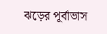ঝড়ের পূর্বাভাস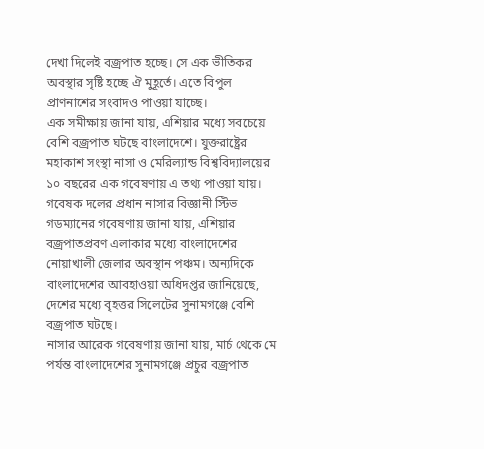দেখা দিলেই বজ্রপাত হচ্ছে। সে এক ভীতিকর অবস্থার সৃষ্টি হচ্ছে ঐ মুহূর্তে। এতে বিপুল প্রাণনাশের সংবাদও পাওয়া যাচ্ছে।
এক সমীক্ষায় জানা যায়, এশিয়ার মধ্যে সবচেয়ে বেশি বজ্রপাত ঘটছে বাংলাদেশে। যুক্তরাষ্ট্রের মহাকাশ সংস্থা নাসা ও মেরিল্যান্ড বিশ্ববিদ্যালয়ের ১০ বছরের এক গবেষণায় এ তথ্য পাওয়া যায়। গবেষক দলের প্রধান নাসার বিজ্ঞানী স্টিভ গডম্যানের গবেষণায় জানা যায়, এশিয়ার বজ্রপাতপ্রবণ এলাকার মধ্যে বাংলাদেশের নোয়াখালী জেলার অবস্থান পঞ্চম। অন্যদিকে বাংলাদেশের আবহাওয়া অধিদপ্তর জানিয়েছে, দেশের মধ্যে বৃহত্তর সিলেটের সুনামগঞ্জে বেশি বজ্রপাত ঘটছে।
নাসার আরেক গবেষণায় জানা যায়, মার্চ থেকে মে পর্যন্ত বাংলাদেশের সুনামগঞ্জে প্রচুর বজ্রপাত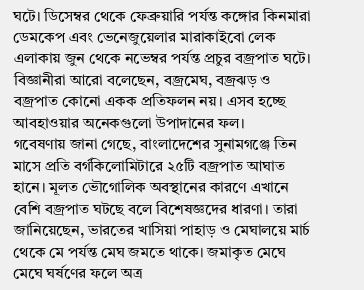ঘটে। ডিসেম্বর থেকে ফেব্রুয়ারি পর্যন্ত কঙ্গোর কিনমারা ডেমকেপ এবং ভেনেজুয়েলার মারাকাইবো লেক এলাকায় জুন থেকে নভেম্বর পর্যন্ত প্রচুর বজ্রপাত ঘটে। বিজ্ঞানীরা আরো বলেছেন, বজ্রমেঘ, বজ্রঝড় ও বজ্রপাত কোনো একক প্রতিফলন নয়। এসব হচ্ছে আবহাওয়ার অনেকগুলো উপাদানের ফল।
গবেষণায় জানা গেছে, বাংলাদেশের সুনামগঞ্জে তিন মাসে প্রতি বর্গকিলোমিটারে ২৫টি বজ্রপাত আঘাত হানে। মূলত ভৌগোলিক অবস্থানের কারণে এখানে বেশি বজ্রপাত ঘটছে বলে বিশেষজ্ঞদের ধারণা। তারা জানিয়েছেন, ভারতের খাসিয়া পাহাড় ও মেঘালয়ে মার্চ থেকে মে পর্যন্ত মেঘ জমতে থাকে। জমাকৃত মেঘে মেঘে ঘর্ষণের ফলে অত্র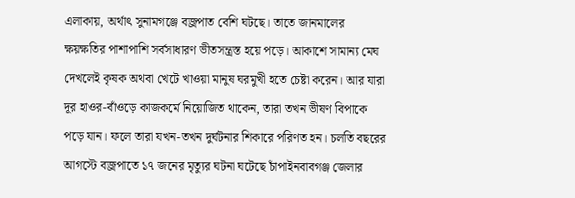এলাকায়, অর্থাৎ সুনামগঞ্জে বজ্রপাত বেশি ঘটছে। তাতে জানমালের ক্ষয়ক্ষতির পাশাপাশি সর্বসাধারণ ভীতসন্ত্রস্ত হয়ে পড়ে। আকাশে সামান্য মেঘ দেখলেই কৃষক অথবা খেটে খাওয়া মানুষ ঘরমুখী হতে চেষ্টা করেন। আর যারা দূর হাওর-বাঁওড়ে কাজকর্মে নিয়োজিত থাকেন, তারা তখন ভীষণ বিপাকে পড়ে যান। ফলে তারা যখন-তখন দুর্ঘটনার শিকারে পরিণত হন। চলতি বছরের আগস্টে বজ্রপাতে ১৭ জনের মৃত্যুর ঘটনা ঘটেছে চাঁপাইনবাবগঞ্জ জেলার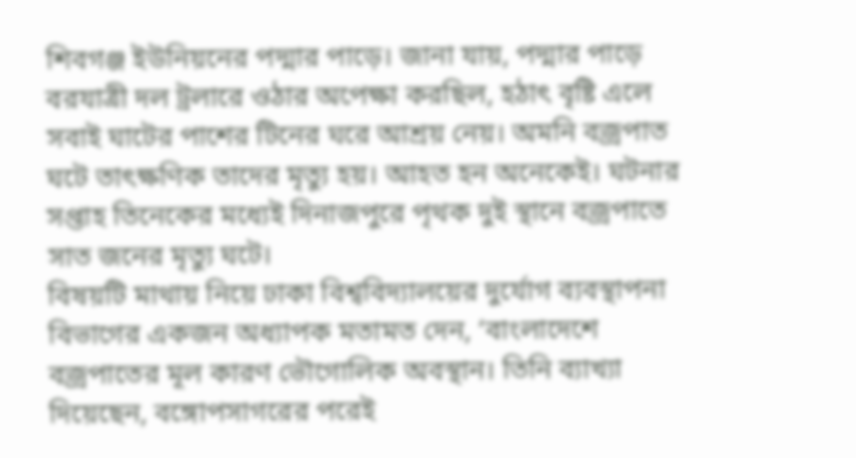শিবগঞ্জ ইউনিয়নের পদ্মার পাড়ে। জানা যায়, পদ্মার পাড়ে বরযাত্রী দল ট্রলারে ওঠার অপেক্ষা করছিল, হঠাৎ বৃষ্টি এলে সবাই ঘাটের পাশের টিনের ঘরে আশ্রয় নেয়। অমনি বজ্রপাত ঘটে তাৎক্ষণিক তাদের মৃত্যু হয়। আহত হন অনেকেই। ঘটনার সপ্তাহ তিনেকের মধ্যেই দিনাজপুরে পৃথক দুই স্থানে বজ্রপাতে সাত জনের মৃত্যু ঘটে।
বিষয়টি মাথায় নিয়ে ঢাকা বিশ্ববিদ্যালয়ের দুর্যোগ ব্যবস্থাপনা বিভাগের একজন অধ্যাপক মতামত দেন, ‘বাংলাদেশে বজ্রপাতের মূল কারণ ভৌগোলিক অবস্থান। তিনি ব্যাখ্যা দিয়েছেন, বঙ্গোপসাগরের পরেই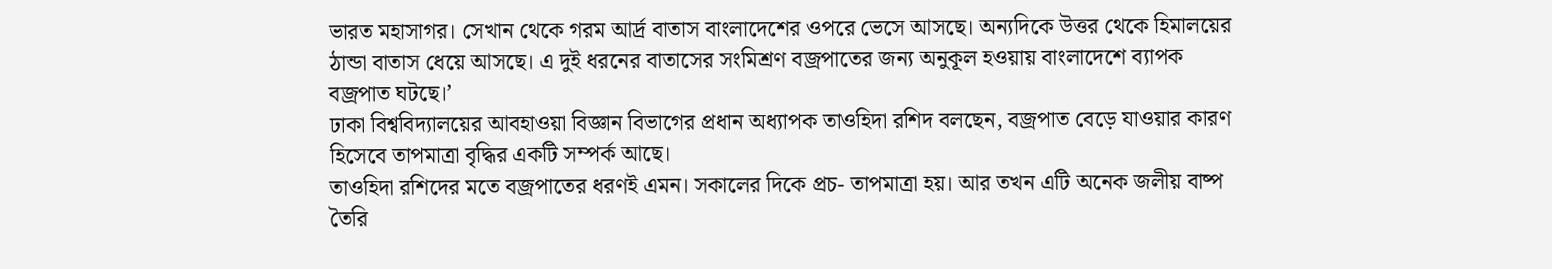ভারত মহাসাগর। সেখান থেকে গরম আর্দ্র বাতাস বাংলাদেশের ওপরে ভেসে আসছে। অন্যদিকে উত্তর থেকে হিমালয়ের ঠান্ডা বাতাস ধেয়ে আসছে। এ দুই ধরনের বাতাসের সংমিশ্রণ বজ্রপাতের জন্য অনুকূল হওয়ায় বাংলাদেশে ব্যাপক বজ্রপাত ঘটছে।’
ঢাকা বিশ্ববিদ্যালয়ের আবহাওয়া বিজ্ঞান বিভাগের প্রধান অধ্যাপক তাওহিদা রশিদ বলছেন, বজ্রপাত বেড়ে যাওয়ার কারণ হিসেবে তাপমাত্রা বৃদ্ধির একটি সম্পর্ক আছে।
তাওহিদা রশিদের মতে বজ্রপাতের ধরণই এমন। সকালের দিকে প্রচ- তাপমাত্রা হয়। আর তখন এটি অনেক জলীয় বাষ্প তৈরি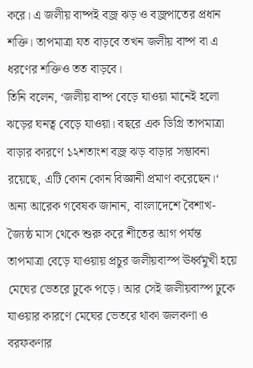করে। এ জলীয় বাষ্পই বজ্র ঝড় ও বজ্রপাতের প্রধান শক্তি। তাপমাত্রা যত বাড়বে তখন জলীয় বাষ্প বা এ ধরণের শক্তিও তত বাড়বে।
তিনি বলেন, ‘জলীয় বাষ্প বেড়ে যাওয়া মানেই হলো ঝড়ের ঘনত্ব বেড়ে যাওয়া। বছরে এক ডিগ্রি তাপমাত্রা বাড়ার কারণে ১২শতাংশ বজ্র ঝড় বাড়ার সম্ভাবনা রয়েছে, এটি কোন কোন বিজ্ঞানী প্রমাণ করেছেন।‘
অন্য আরেক গবেষক জানান, বাংলাদেশে বৈশাখ-জ্যৈষ্ঠ মাস থেকে শুরু করে শীতের আগ পর্যন্ত তাপমাত্রা বেড়ে যাওয়ায় প্রচুর জলীয়বাস্প ঊর্ধ্বমুখী হয়ে মেঘের ভেতরে ঢুকে পড়ে। আর সেই জলীয়বাস্প ঢুকে যাওয়ার কারণে মেঘের ভেতরে থাকা জলকণা ও বরফকণার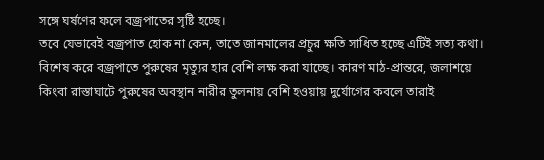সঙ্গে ঘর্ষণের ফলে বজ্রপাতের সৃষ্টি হচ্ছে।
তবে যেভাবেই বজ্রপাত হোক না কেন, তাতে জানমালের প্রচুর ক্ষতি সাধিত হচ্ছে এটিই সত্য কথা। বিশেষ করে বজ্রপাতে পুরুষের মৃত্যুর হার বেশি লক্ষ করা যাচ্ছে। কারণ মাঠ-প্রান্তরে, জলাশয়ে কিংবা রাস্তাঘাটে পুরুষের অবস্থান নারীর তুলনায় বেশি হওয়ায় দুর্যোগের কবলে তারাই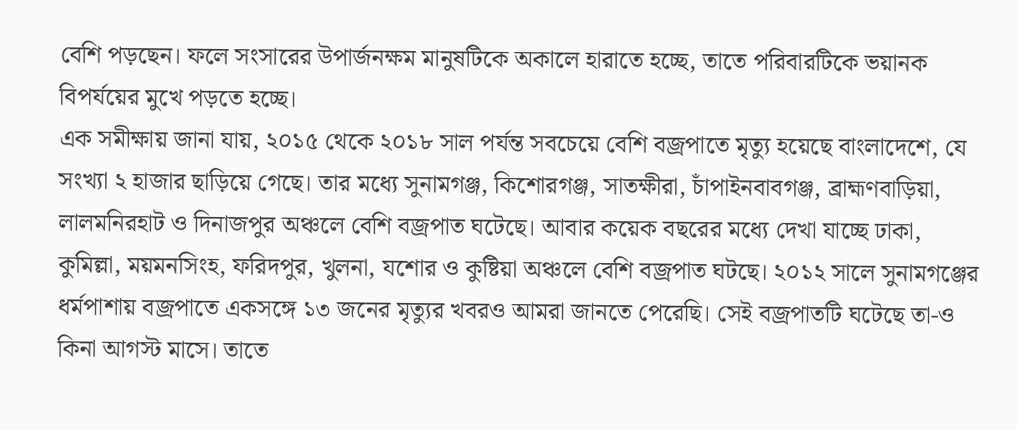বেশি পড়ছেন। ফলে সংসারের উপার্জনক্ষম মানুষটিকে অকালে হারাতে হচ্ছে, তাতে পরিবারটিকে ভয়ানক বিপর্যয়ের মুখে পড়তে হচ্ছে।
এক সমীক্ষায় জানা যায়, ২০১৫ থেকে ২০১৮ সাল পর্যন্ত সবচেয়ে বেশি বজ্রপাতে মৃত্যু হয়েছে বাংলাদেশে, যে সংখ্যা ২ হাজার ছাড়িয়ে গেছে। তার মধ্যে সুনামগঞ্জ, কিশোরগঞ্জ, সাতক্ষীরা, চাঁপাইনবাবগঞ্জ, ব্রাহ্মণবাড়িয়া, লালমনিরহাট ও দিনাজপুর অঞ্চলে বেশি বজ্রপাত ঘটেছে। আবার কয়েক বছরের মধ্যে দেখা যাচ্ছে ঢাকা, কুমিল্লা, ময়মনসিংহ, ফরিদপুর, খুলনা, যশোর ও কুষ্টিয়া অঞ্চলে বেশি বজ্রপাত ঘটছে। ২০১২ সালে সুনামগঞ্জের ধর্মপাশায় বজ্রপাতে একসঙ্গে ১৩ জনের মৃত্যুর খবরও আমরা জানতে পেরেছি। সেই বজ্রপাতটি ঘটেছে তা-ও কিনা আগস্ট মাসে। তাতে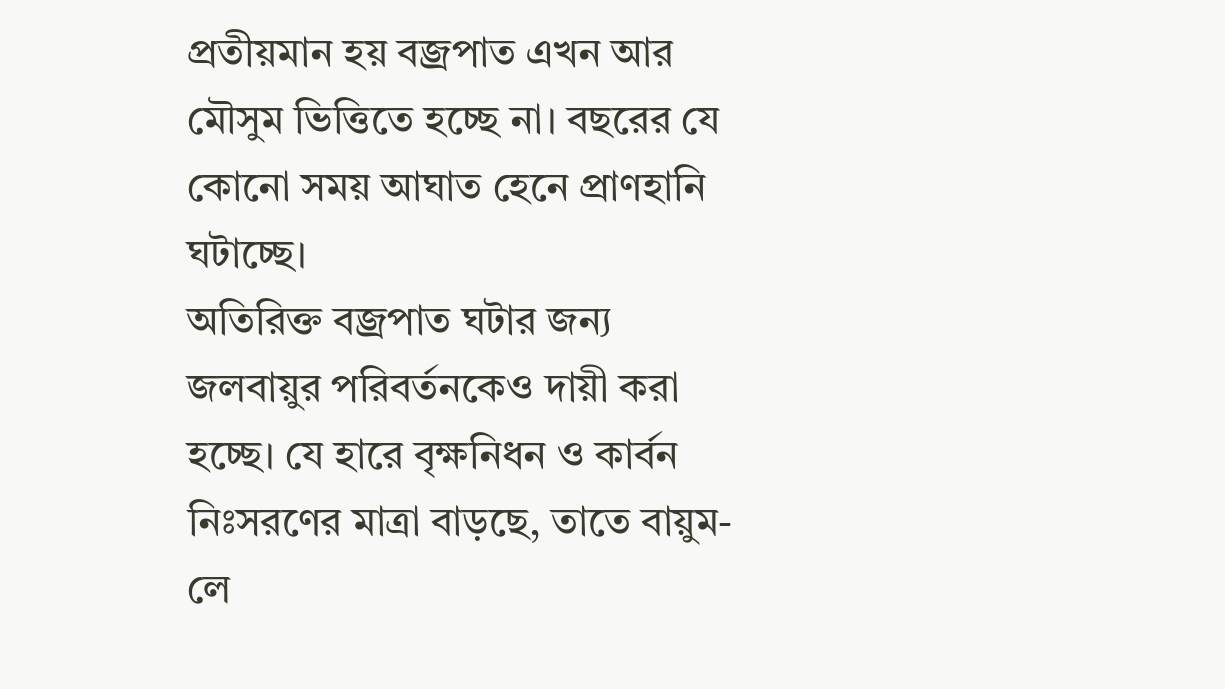প্রতীয়মান হয় বজ্রপাত এখন আর মৌসুম ভিত্তিতে হচ্ছে না। বছরের যে কোনো সময় আঘাত হেনে প্রাণহানি ঘটাচ্ছে।
অতিরিক্ত বজ্রপাত ঘটার জন্য জলবায়ুর পরিবর্তনকেও দায়ী করা হচ্ছে। যে হারে বৃক্ষনিধন ও কার্বন নিঃসরণের মাত্রা বাড়ছে, তাতে বায়ুম-লে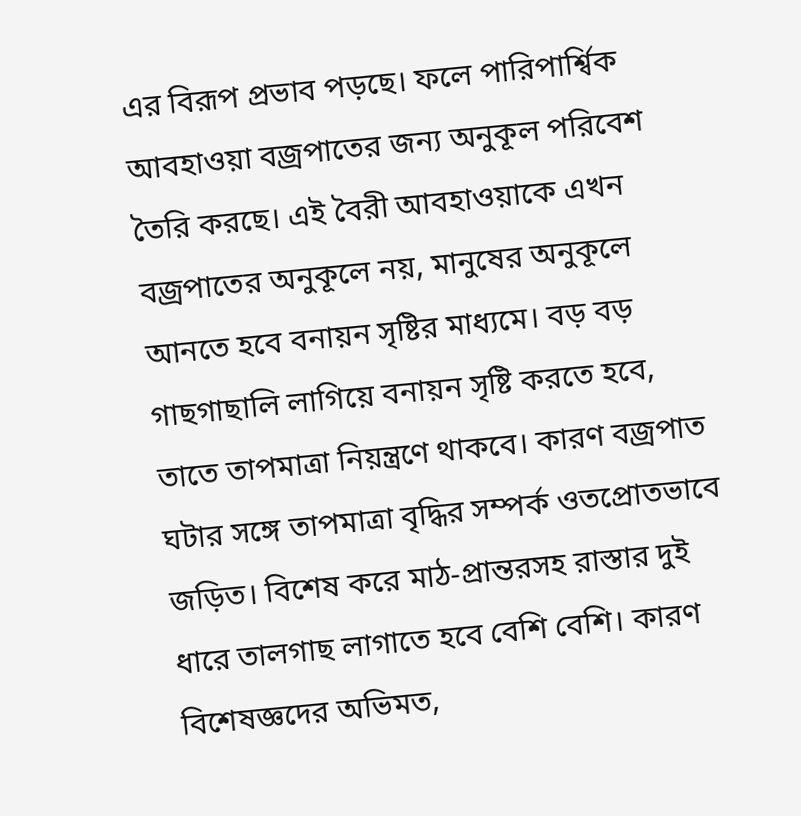এর বিরূপ প্রভাব পড়ছে। ফলে পারিপার্শ্বিক আবহাওয়া বজ্রপাতের জন্য অনুকূল পরিবেশ তৈরি করছে। এই বৈরী আবহাওয়াকে এখন বজ্রপাতের অনুকূলে নয়, মানুষের অনুকূলে আনতে হবে বনায়ন সৃষ্টির মাধ্যমে। বড় বড় গাছগাছালি লাগিয়ে বনায়ন সৃষ্টি করতে হবে, তাতে তাপমাত্রা নিয়ন্ত্রণে থাকবে। কারণ বজ্রপাত ঘটার সঙ্গে তাপমাত্রা বৃদ্ধির সম্পর্ক ওতপ্রোতভাবে জড়িত। বিশেষ করে মাঠ-প্রান্তরসহ রাস্তার দুই ধারে তালগাছ লাগাতে হবে বেশি বেশি। কারণ বিশেষজ্ঞদের অভিমত,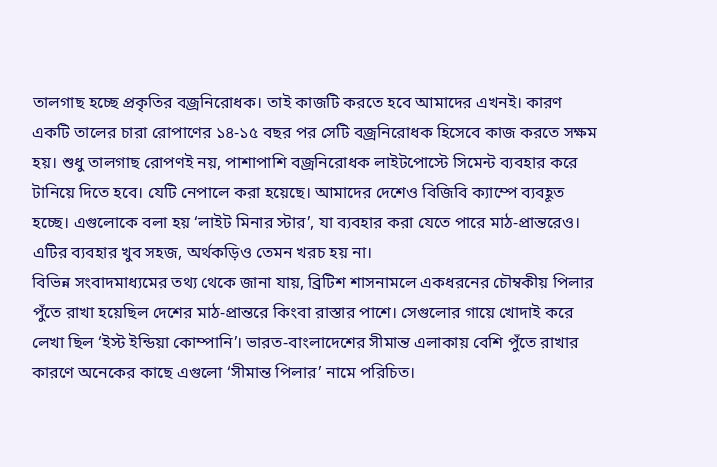তালগাছ হচ্ছে প্রকৃতির বজ্রনিরোধক। তাই কাজটি করতে হবে আমাদের এখনই। কারণ একটি তালের চারা রোপাণের ১৪-১৫ বছর পর সেটি বজ্রনিরোধক হিসেবে কাজ করতে সক্ষম হয়। শুধু তালগাছ রোপণই নয়, পাশাপাশি বজ্রনিরোধক লাইটপোস্টে সিমেন্ট ব্যবহার করে টানিয়ে দিতে হবে। যেটি নেপালে করা হয়েছে। আমাদের দেশেও বিজিবি ক্যাম্পে ব্যবহূত হচ্ছে। এগুলোকে বলা হয় ‘লাইট মিনার স্টার’, যা ব্যবহার করা যেতে পারে মাঠ-প্রান্তরেও। এটির ব্যবহার খুব সহজ, অর্থকড়িও তেমন খরচ হয় না।
বিভিন্ন সংবাদমাধ্যমের তথ্য থেকে জানা যায়, ব্রিটিশ শাসনামলে একধরনের চৌম্বকীয় পিলার পুঁতে রাখা হয়েছিল দেশের মাঠ-প্রান্তরে কিংবা রাস্তার পাশে। সেগুলোর গায়ে খোদাই করে লেখা ছিল ‘ইস্ট ইন্ডিয়া কোম্পানি’। ভারত-বাংলাদেশের সীমান্ত এলাকায় বেশি পুঁতে রাখার কারণে অনেকের কাছে এগুলো ‘সীমান্ত পিলার’ নামে পরিচিত।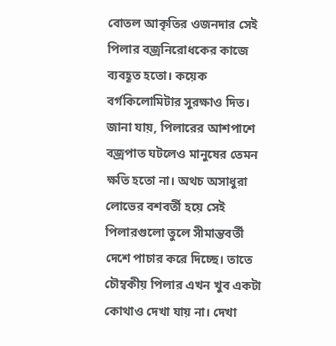বোতল আকৃতির ওজনদার সেই পিলার বজ্রনিরোধকের কাজে ব্যবহূত হতো। কয়েক বর্গকিলোমিটার সুরক্ষাও দিত।
জানা যায়, পিলারের আশপাশে বজ্রপাত ঘটলেও মানুষের তেমন ক্ষতি হতো না। অথচ অসাধুরা লোভের বশবর্তী হয়ে সেই পিলারগুলো তুলে সীমান্তবর্তী দেশে পাচার করে দিচ্ছে। তাতে চৌম্বকীয় পিলার এখন খুব একটা কোথাও দেখা যায় না। দেখা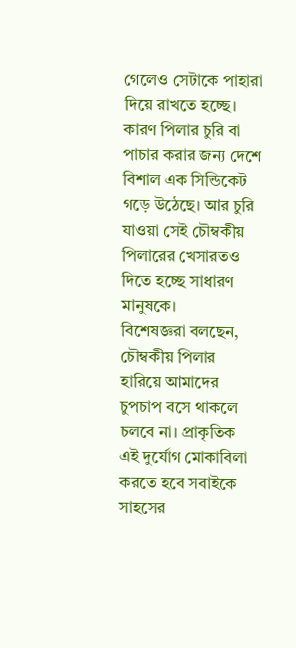গেলেও সেটাকে পাহারা দিয়ে রাখতে হচ্ছে। কারণ পিলার চুরি বা পাচার করার জন্য দেশে বিশাল এক সিন্ডিকেট গড়ে উঠেছে। আর চুরি যাওয়া সেই চৌম্বকীয় পিলারের খেসারতও দিতে হচ্ছে সাধারণ মানুষকে।
বিশেষজ্ঞরা বলছেন, চৌম্বকীয় পিলার হারিয়ে আমাদের চুপচাপ বসে থাকলে চলবে না। প্রাকৃতিক এই দুর্যোগ মোকাবিলা করতে হবে সবাইকে সাহসের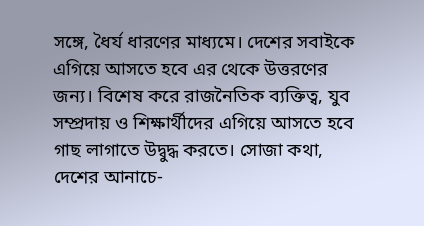সঙ্গে, ধৈর্য ধারণের মাধ্যমে। দেশের সবাইকে এগিয়ে আসতে হবে এর থেকে উত্তরণের জন্য। বিশেষ করে রাজনৈতিক ব্যক্তিত্ব, যুব সম্প্রদায় ও শিক্ষার্থীদের এগিয়ে আসতে হবে গাছ লাগাতে উদ্বুদ্ধ করতে। সোজা কথা, দেশের আনাচে-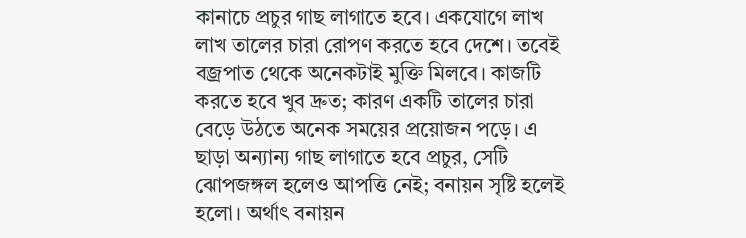কানাচে প্রচুর গাছ লাগাতে হবে। একযোগে লাখ লাখ তালের চারা রোপণ করতে হবে দেশে। তবেই বজ্রপাত থেকে অনেকটাই মুক্তি মিলবে। কাজটি করতে হবে খুব দ্রুত; কারণ একটি তালের চারা বেড়ে উঠতে অনেক সময়ের প্রয়োজন পড়ে। এ ছাড়া অন্যান্য গাছ লাগাতে হবে প্রচুর, সেটি ঝোপজঙ্গল হলেও আপত্তি নেই; বনায়ন সৃষ্টি হলেই হলো। অর্থাৎ বনায়ন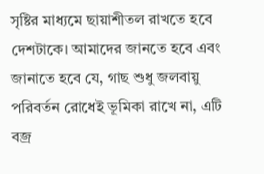সৃষ্টির মাধ্যমে ছায়াশীতল রাখতে হবে দেশটাকে। আমাদের জানতে হবে এবং জানাতে হবে যে, গাছ শুধু জলবায়ু পরিবর্তন রোধেই ভূমিকা রাখে না, এটি বজ্র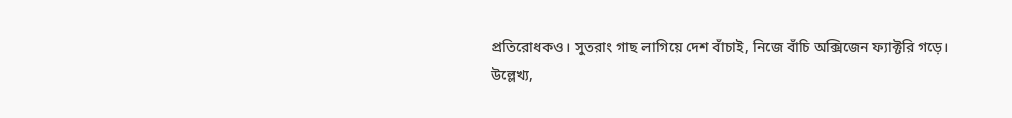প্রতিরোধকও। সুতরাং গাছ লাগিয়ে দেশ বাঁচাই, নিজে বাঁচি অক্সিজেন ফ্যাক্টরি গড়ে।
উল্লেখ্য,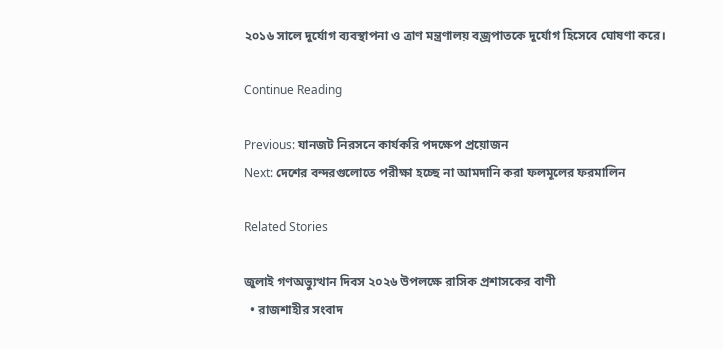২০১৬ সালে দুর্যোগ ব্যবস্থাপনা ও ত্রাণ মন্ত্রণালয় বজ্রপাতকে দুর্যোগ হিসেবে ঘোষণা করে।

Continue Reading

Previous: যানজট নিরসনে কার্যকরি পদক্ষেপ প্রয়োজন
Next: দেশের বন্দরগুলোতে পরীক্ষা হচ্ছে না আমদানি করা ফলমূলের ফরমালিন

Related Stories

জুলাই গণঅভ্যুত্থান দিবস ২০২৬ উপলক্ষে রাসিক প্রশাসকের বাণী
  • রাজশাহীর সংবাদ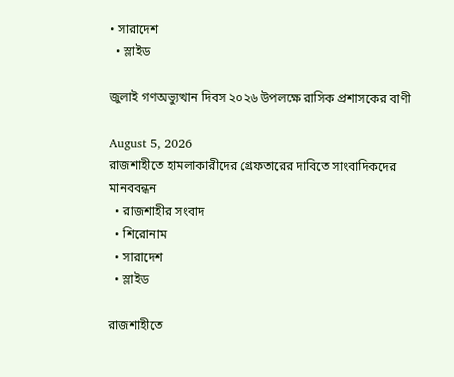• সারাদেশ
  • স্লাইড

জুলাই গণঅভ্যুত্থান দিবস ২০২৬ উপলক্ষে রাসিক প্রশাসকের বাণী

August 5, 2026
রাজশাহীতে হামলাকারীদের গ্রেফতারের দাবিতে সাংবাদিকদের মানববন্ধন
  • রাজশাহীর সংবাদ
  • শিরোনাম
  • সারাদেশ
  • স্লাইড

রাজশাহীতে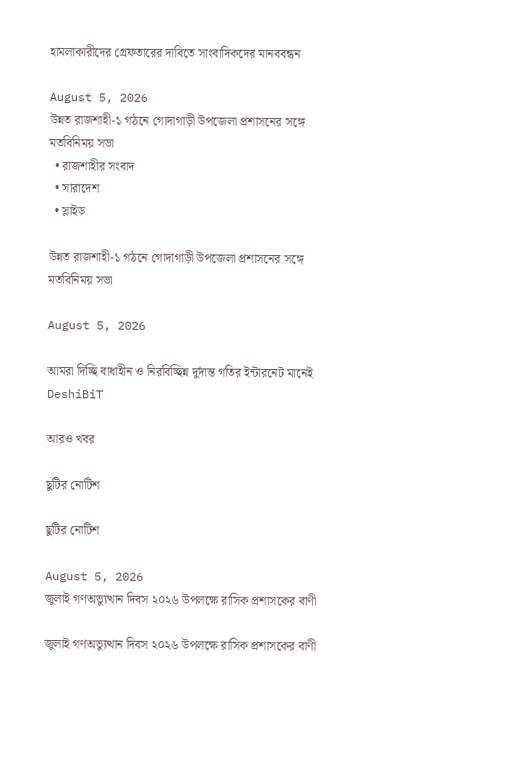হামলাকারীদের গ্রেফতারের দাবিতে সাংবাদিকদের মানববন্ধন

August 5, 2026
উন্নত রাজশাহী-১ গঠনে গোদাগাড়ী উপজেলা প্রশাসনের সঙ্গে মতবিনিময় সভা
  • রাজশাহীর সংবাদ
  • সারাদেশ
  • স্লাইড

উন্নত রাজশাহী-১ গঠনে গোদাগাড়ী উপজেলা প্রশাসনের সঙ্গে মতবিনিময় সভা

August 5, 2026

আমরা দিচ্ছি বাধাহীন ও নিরবিচ্ছিন্ন দুর্দান্ত গতির ইন্টারনেট মানেই DeshiBiT

আরও খবর

ছুটির নোটিশ

ছুটির নোটিশ

August 5, 2026
জুলাই গণঅভ্যুত্থান দিবস ২০২৬ উপলক্ষে রাসিক প্রশাসকের বাণী

জুলাই গণঅভ্যুত্থান দিবস ২০২৬ উপলক্ষে রাসিক প্রশাসকের বাণী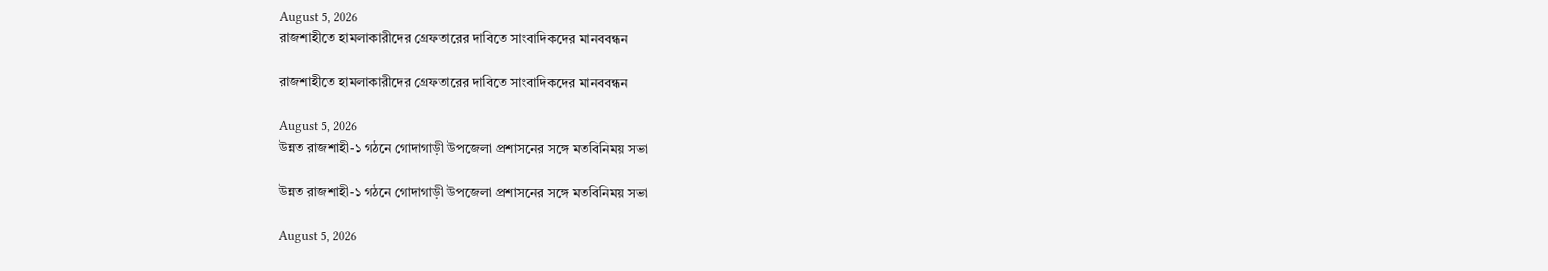August 5, 2026
রাজশাহীতে হামলাকারীদের গ্রেফতারের দাবিতে সাংবাদিকদের মানববন্ধন

রাজশাহীতে হামলাকারীদের গ্রেফতারের দাবিতে সাংবাদিকদের মানববন্ধন

August 5, 2026
উন্নত রাজশাহী-১ গঠনে গোদাগাড়ী উপজেলা প্রশাসনের সঙ্গে মতবিনিময় সভা

উন্নত রাজশাহী-১ গঠনে গোদাগাড়ী উপজেলা প্রশাসনের সঙ্গে মতবিনিময় সভা

August 5, 2026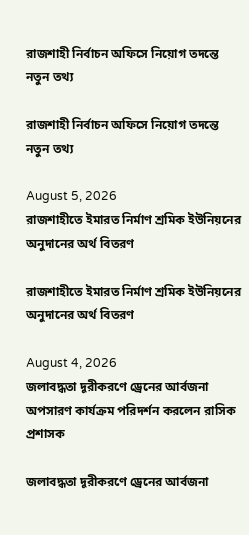রাজশাহী নির্বাচন অফিসে নিয়োগ তদন্তে নতুন তথ্য

রাজশাহী নির্বাচন অফিসে নিয়োগ তদন্তে নতুন তথ্য

August 5, 2026
রাজশাহীতে ইমারত নির্মাণ শ্রমিক ইউনিয়নের অনুদানের অর্থ বিতরণ

রাজশাহীতে ইমারত নির্মাণ শ্রমিক ইউনিয়নের অনুদানের অর্থ বিতরণ

August 4, 2026
জলাবদ্ধতা দূরীকরণে ড্রেনের আর্বজনা অপসারণ কার্যক্রম পরিদর্শন করলেন রাসিক প্রশাসক

জলাবদ্ধতা দূরীকরণে ড্রেনের আর্বজনা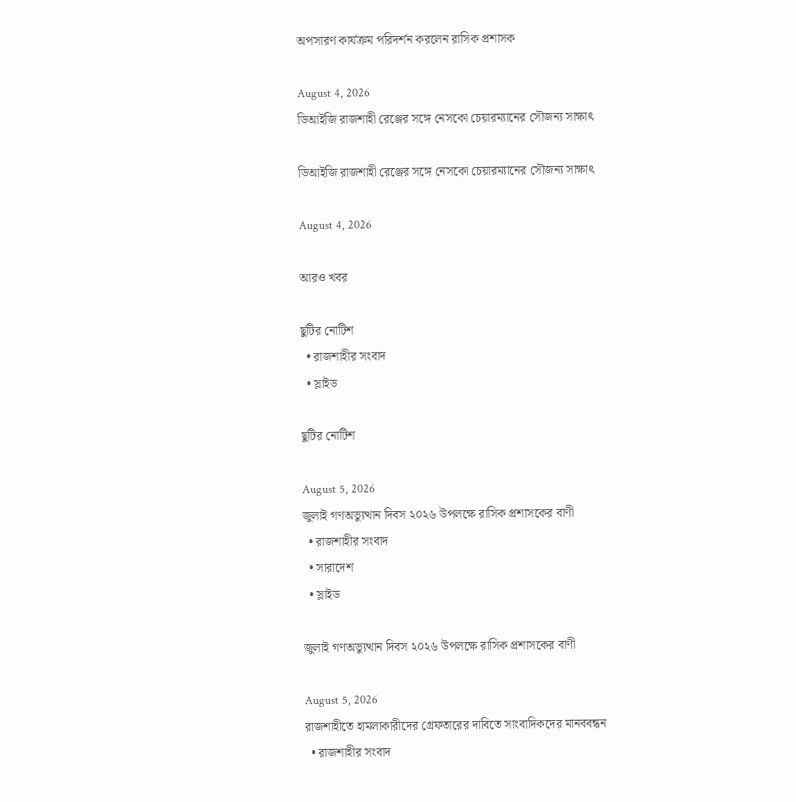অপসারণ কার্যক্রম পরিদর্শন করলেন রাসিক প্রশাসক

August 4, 2026
ডিআইজি রাজশাহী রেঞ্জের সঙ্গে নেসকো চেয়ারম্যানের সৌজন্য সাক্ষাৎ

ডিআইজি রাজশাহী রেঞ্জের সঙ্গে নেসকো চেয়ারম্যানের সৌজন্য সাক্ষাৎ

August 4, 2026

আরও খবর

ছুটির নোটিশ
  • রাজশাহীর সংবাদ
  • স্লাইড

ছুটির নোটিশ

August 5, 2026
জুলাই গণঅভ্যুত্থান দিবস ২০২৬ উপলক্ষে রাসিক প্রশাসকের বাণী
  • রাজশাহীর সংবাদ
  • সারাদেশ
  • স্লাইড

জুলাই গণঅভ্যুত্থান দিবস ২০২৬ উপলক্ষে রাসিক প্রশাসকের বাণী

August 5, 2026
রাজশাহীতে হামলাকারীদের গ্রেফতারের দাবিতে সাংবাদিকদের মানববন্ধন
  • রাজশাহীর সংবাদ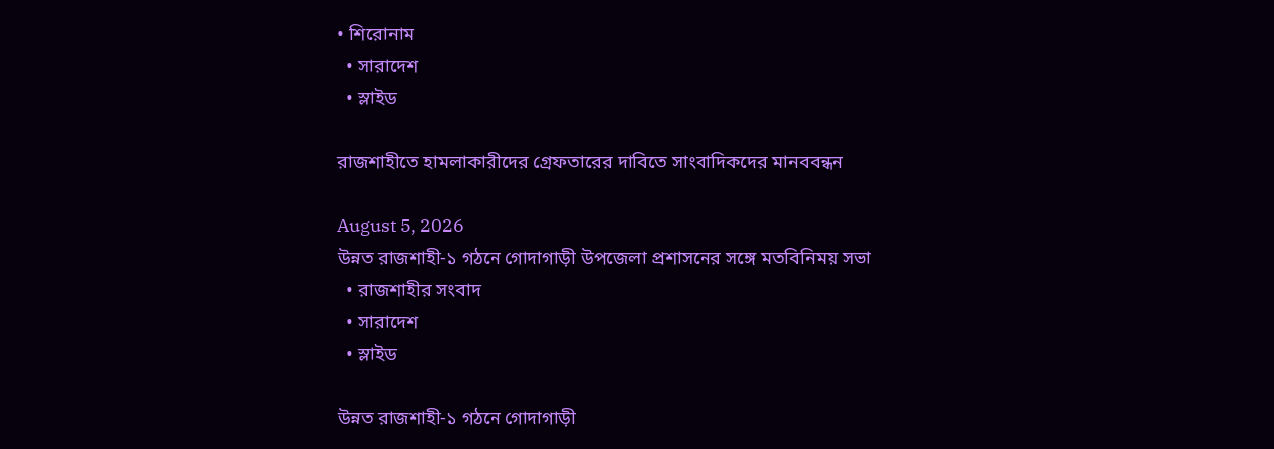• শিরোনাম
  • সারাদেশ
  • স্লাইড

রাজশাহীতে হামলাকারীদের গ্রেফতারের দাবিতে সাংবাদিকদের মানববন্ধন

August 5, 2026
উন্নত রাজশাহী-১ গঠনে গোদাগাড়ী উপজেলা প্রশাসনের সঙ্গে মতবিনিময় সভা
  • রাজশাহীর সংবাদ
  • সারাদেশ
  • স্লাইড

উন্নত রাজশাহী-১ গঠনে গোদাগাড়ী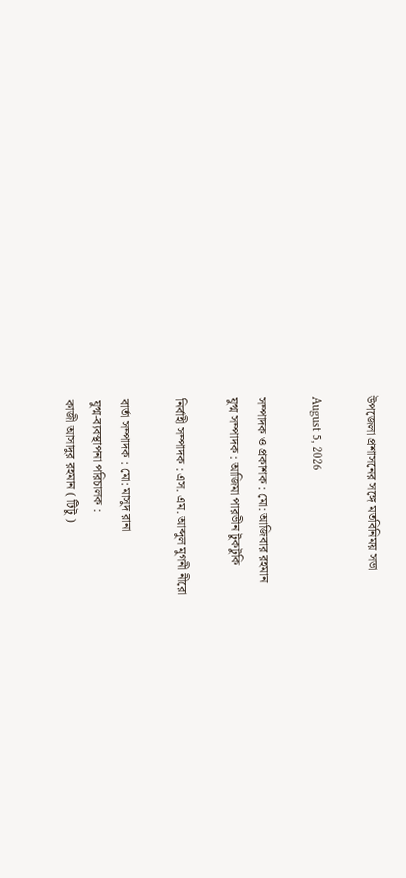উপজেলা প্রশাসনের সঙ্গে মতবিনিময় সভা

August 5, 2026

সম্পাদক ও প্রকাশক : মো: আজিবার রহমান
যুগ্ম সম্পাদক : আজিমা পারভীন টুকটুকি

নির্বাহী সম্পাদক : এস. এম. আব্দুল মুগনী নীরো

বার্তা সম্পাদক : মো: মাসুদ রানা
যুগ্ম-ব্যবস্থাপনা পরিচালক :
কাজী আসাদুর রহমান ( টিটু )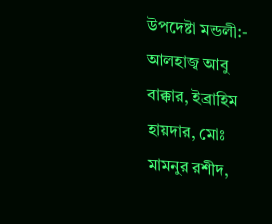উপদেষ্টা মন্ডলী:-
আলহাজ্ব আবু বাক্কার, ইব্রাহিম হায়দার, মোঃ মামনুর রশীদ,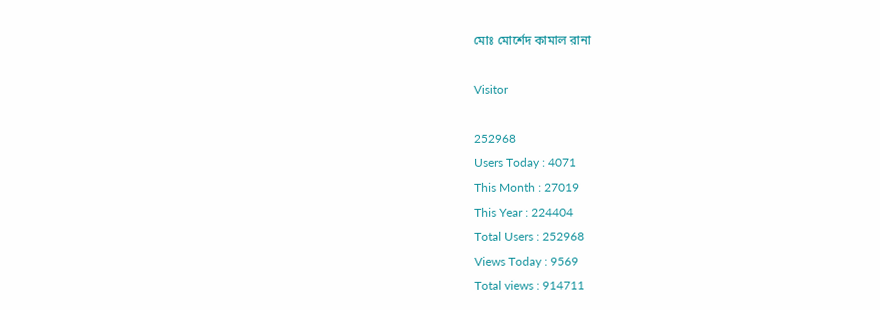মোঃ মোর্শেদ কামাল রানা

Visitor

252968
Users Today : 4071
This Month : 27019
This Year : 224404
Total Users : 252968
Views Today : 9569
Total views : 914711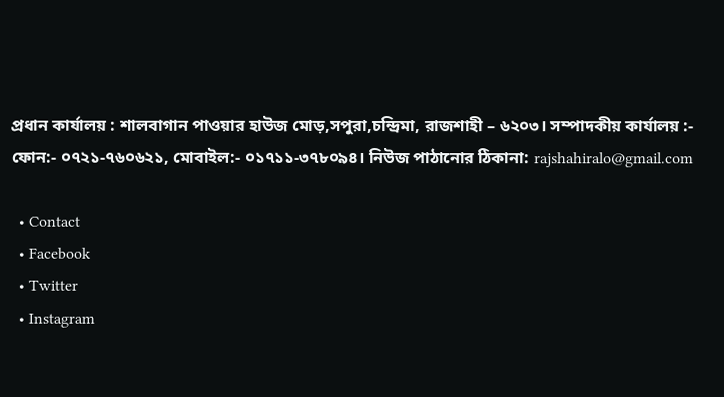প্রধান কার্যালয় : শালবাগান পাওয়ার হাউজ মোড়,সপুরা,চন্দ্রিমা, রাজশাহী – ৬২০৩। সম্পাদকীয় কার্যালয় :- ফোন:- ০৭২১-৭৬০৬২১, মোবাইল:- ০১৭১১-৩৭৮০৯৪। নিউজ পাঠানোর ঠিকানা: rajshahiralo@gmail.com

  • Contact
  • Facebook
  • Twitter
  • Instagram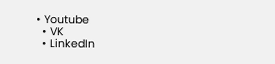• Youtube
  • VK
  • LinkedIn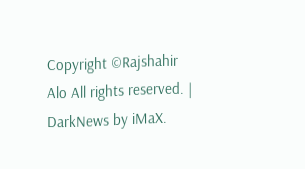Copyright ©Rajshahir Alo All rights reserved. | DarkNews by iMaX.